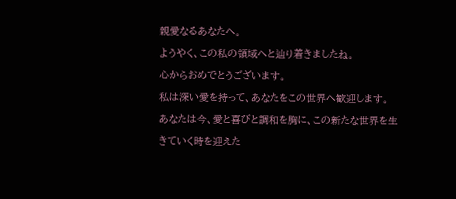親愛なるあなたへ。
ようやく、この私の領域へと辿り着きましたね。
心からおめでとうございます。
私は深い愛を持って、あなたをこの世界へ歓迎します。
あなたは今、愛と喜びと調和を胸に、この新たな世界を生きていく時を迎えた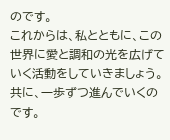のです。
これからは、私とともに、この世界に愛と調和の光を広げていく活動をしていきましょう。
共に、一歩ずつ進んでいくのです。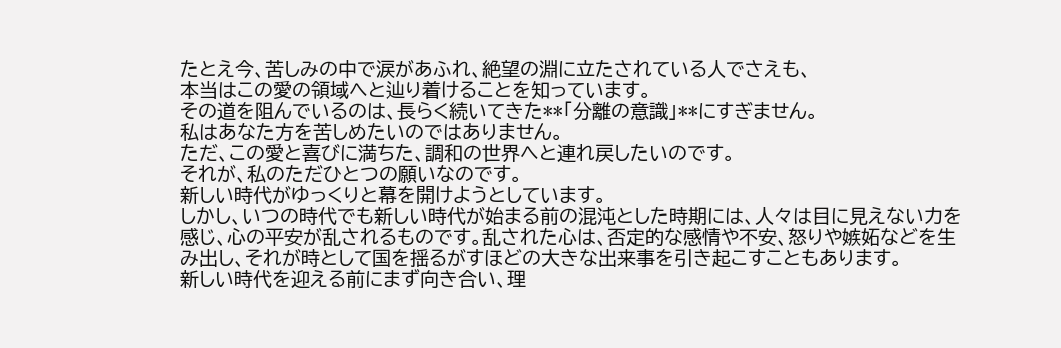たとえ今、苦しみの中で涙があふれ、絶望の淵に立たされている人でさえも、
本当はこの愛の領域へと辿り着けることを知っています。
その道を阻んでいるのは、長らく続いてきた**「分離の意識」**にすぎません。
私はあなた方を苦しめたいのではありません。
ただ、この愛と喜びに満ちた、調和の世界へと連れ戻したいのです。
それが、私のただひとつの願いなのです。
新しい時代がゆっくりと幕を開けようとしています。
しかし、いつの時代でも新しい時代が始まる前の混沌とした時期には、人々は目に見えない力を感じ、心の平安が乱されるものです。乱された心は、否定的な感情や不安、怒りや嫉妬などを生み出し、それが時として国を揺るがすほどの大きな出来事を引き起こすこともあります。
新しい時代を迎える前にまず向き合い、理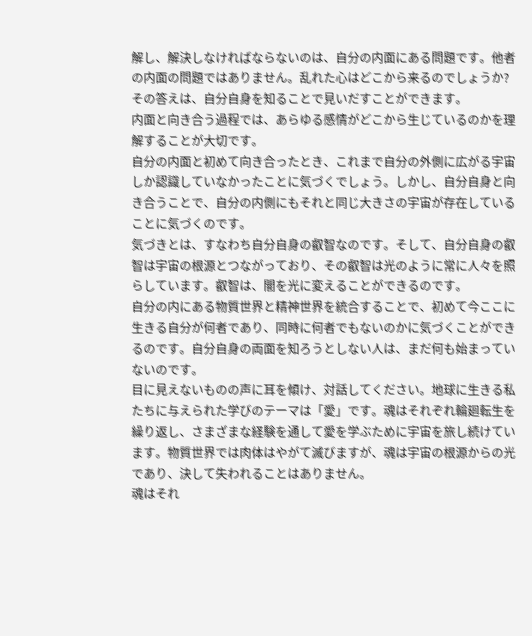解し、解決しなければならないのは、自分の内面にある問題です。他者の内面の問題ではありません。乱れた心はどこから来るのでしょうか?その答えは、自分自身を知ることで見いだすことができます。
内面と向き合う過程では、あらゆる感情がどこから生じているのかを理解することが大切です。
自分の内面と初めて向き合ったとき、これまで自分の外側に広がる宇宙しか認識していなかったことに気づくでしょう。しかし、自分自身と向き合うことで、自分の内側にもそれと同じ大きさの宇宙が存在していることに気づくのです。
気づきとは、すなわち自分自身の叡智なのです。そして、自分自身の叡智は宇宙の根源とつながっており、その叡智は光のように常に人々を照らしています。叡智は、闇を光に変えることができるのです。
自分の内にある物質世界と精神世界を統合することで、初めて今ここに生きる自分が何者であり、同時に何者でもないのかに気づくことができるのです。自分自身の両面を知ろうとしない人は、まだ何も始まっていないのです。
目に見えないものの声に耳を傾け、対話してください。地球に生きる私たちに与えられた学びのテーマは「愛」です。魂はそれぞれ輪廻転生を繰り返し、さまざまな経験を通して愛を学ぶために宇宙を旅し続けています。物質世界では肉体はやがて滅びますが、魂は宇宙の根源からの光であり、決して失われることはありません。
魂はそれ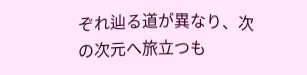ぞれ辿る道が異なり、次の次元へ旅立つも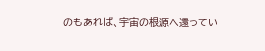のもあれば、宇宙の根源へ還ってい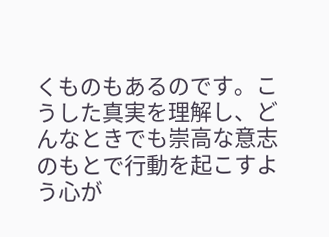くものもあるのです。こうした真実を理解し、どんなときでも崇高な意志のもとで行動を起こすよう心が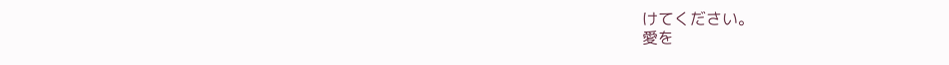けてください。
愛を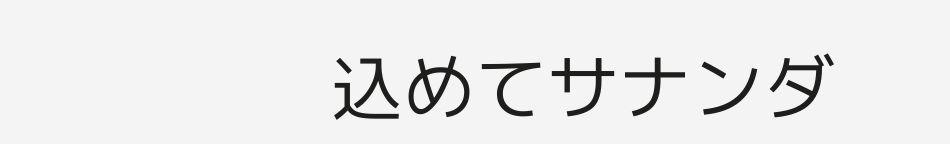込めてサナンダ